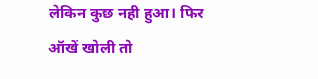लेकिन कुछ नही हुआ। फिर ऑखें खोली तो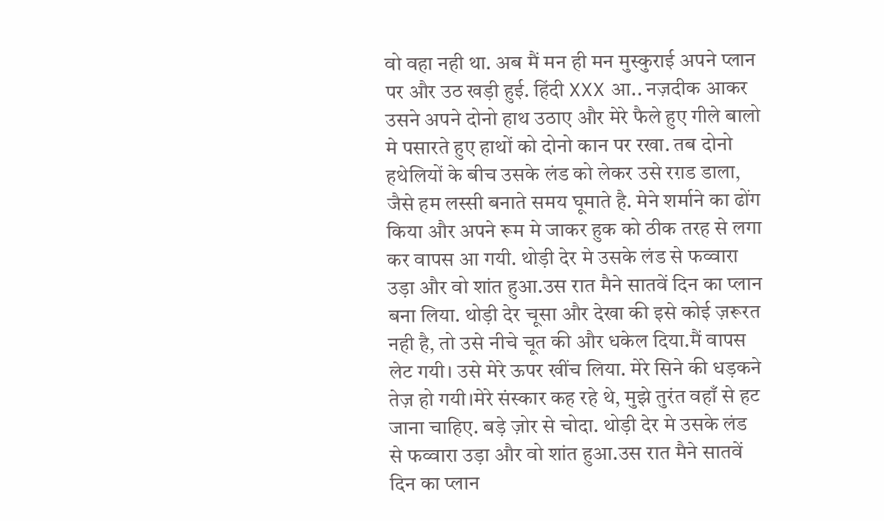वो वहा नही था. अब मैं मन ही मन मुस्कुराई अपने प्लान पर और उठ खड़ी हुई. हिंदी XXX आ.. नज़दीक आकर उसने अपने दोनो हाथ उठाए और मेरे फैले हुए गीले बालो मे पसारते हुए हाथों को दोनो कान पर रखा. तब दोनो हथेलियों के बीच उसके लंड को लेकर उसे रग़ड डाला, जैसे हम लस्सी बनाते समय घूमाते है. मेने शर्माने का ढोंग किया और अपने रूम मे जाकर हुक को ठीक तरह से लगा कर वापस आ गयी. थोड़ी देर मे उसके लंड से फव्वारा उड़ा और वो शांत हुआ.उस रात मैने सातवें दिन का प्लान बना लिया. थोड़ी देर चूसा और देखा की इसे कोई ज़रूरत नही है, तो उसे नीचे चूत की और धकेल दिया.मैं वापस लेट गयी। उसे मेरे ऊपर खींच लिया. मेरे सिने की धड़कने तेज़ हो गयी।मेरे संस्कार कह रहे थे, मुझे तुरंत वहाँ से हट जाना चाहिए. बड़े ज़ोर से चोदा. थोड़ी देर मे उसके लंड से फव्वारा उड़ा और वो शांत हुआ.उस रात मैने सातवें दिन का प्लान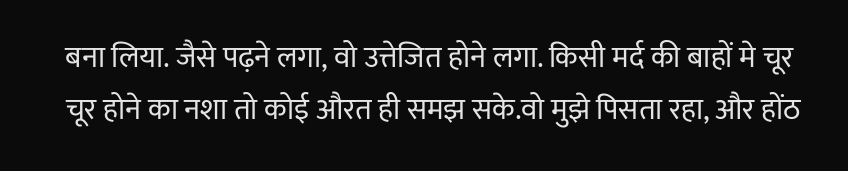बना लिया. जैसे पढ़ने लगा, वो उत्तेजित होने लगा. किसी मर्द की बाहों मे चूर चूर होने का नशा तो कोई औरत ही समझ सके.वो मुझे पिसता रहा, और होंठ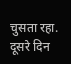चुसता रहा. दूसरे दिन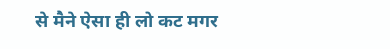से मैने ऐसा ही लो कट मगर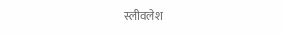स्लीवलेश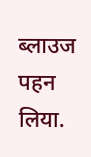ब्लाउज पहन लिया.